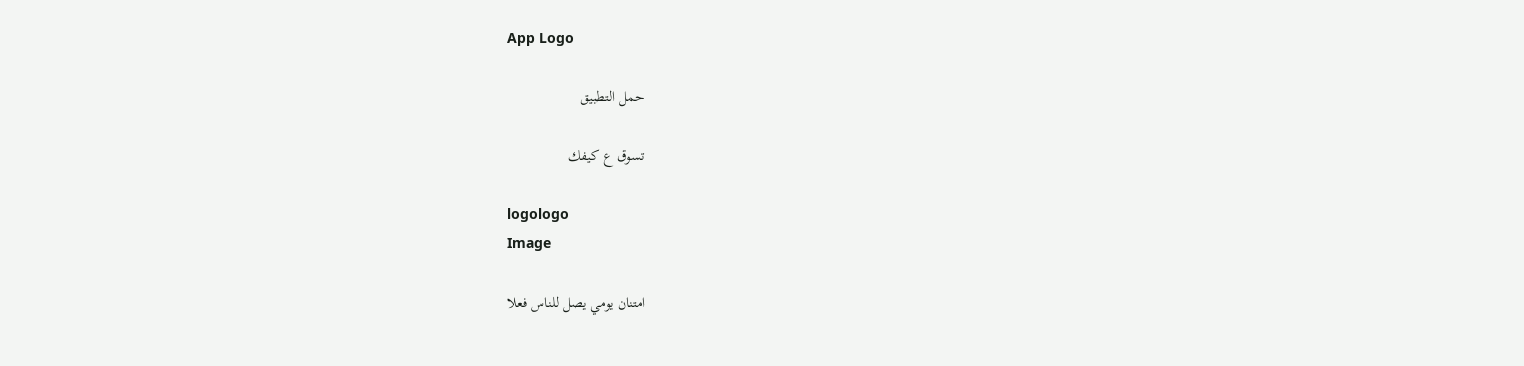App Logo

حمل التطبيق

تسوق ع كيفك

logologo
Image

امتنان يومي يصل للناس فعلا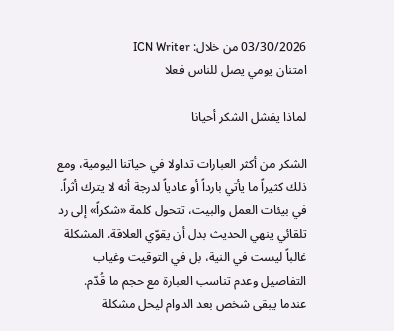03/30/2026 من خلال: ICN Writer
امتنان يومي يصل للناس فعلا

لماذا يفشل الشكر أحيانا

الشكر من أكثر العبارات تداولا في حياتنا اليومية، ومع ذلك كثيراً ما يأتي بارداً أو عادياً لدرجة أنه لا يترك أثراً. في بيئات العمل والبيت، تتحول كلمة «شكراً» إلى رد تلقائي ينهي الحديث بدل أن يقوّي العلاقة. المشكلة غالباً ليست في النية، بل في التوقيت وغياب التفاصيل وعدم تناسب العبارة مع حجم ما قُدّم. عندما يبقى شخص بعد الدوام ليحل مشكلة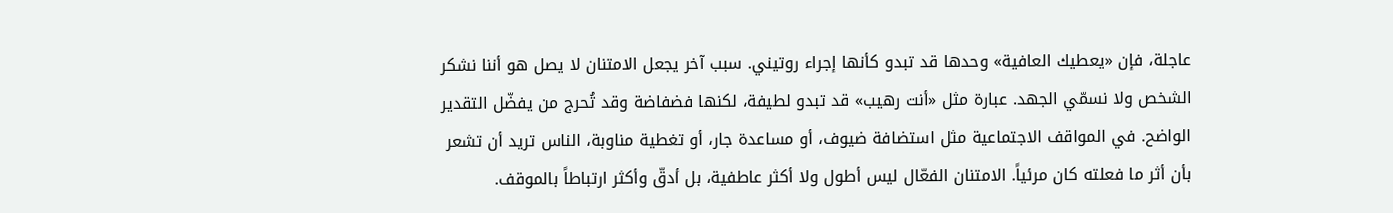عاجلة، فإن «يعطيك العافية» وحدها قد تبدو كأنها إجراء روتيني. سبب آخر يجعل الامتنان لا يصل هو أننا نشكر الشخص ولا نسمّي الجهد. عبارة مثل «أنت رهيب» قد تبدو لطيفة، لكنها فضفاضة وقد تُحرج من يفضّل التقدير الواضح. في المواقف الاجتماعية مثل استضافة ضيوف، أو مساعدة جار، أو تغطية مناوبة، الناس تريد أن تشعر بأن أثر ما فعلته كان مرئياً. الامتنان الفعّال ليس أطول ولا أكثر عاطفية، بل أدقّ وأكثر ارتباطاً بالموقف.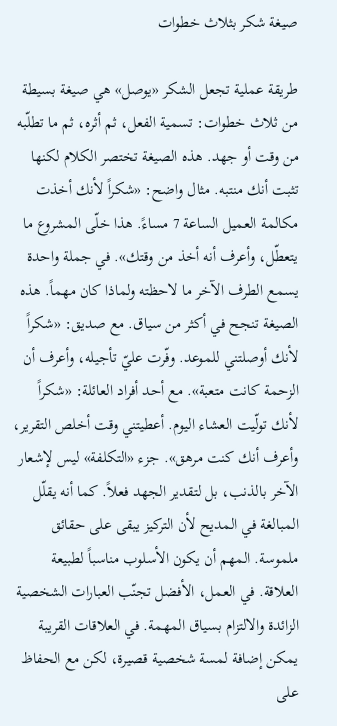صيغة شكر بثلاث خطوات

طريقة عملية تجعل الشكر «يوصل» هي صيغة بسيطة من ثلاث خطوات: تسمية الفعل، ثم أثره، ثم ما تطلّبه من وقت أو جهد. هذه الصيغة تختصر الكلام لكنها تثبت أنك منتبه. مثال واضح: «شكراً لأنك أخذت مكالمة العميل الساعة 7 مساءً. هذا خلّى المشروع ما يتعطّل، وأعرف أنه أخذ من وقتك». في جملة واحدة يسمع الطرف الآخر ما لاحظته ولماذا كان مهماً. هذه الصيغة تنجح في أكثر من سياق. مع صديق: «شكراً لأنك أوصلتني للموعد. وفّرت عليّ تأجيله، وأعرف أن الزحمة كانت متعبة». مع أحد أفراد العائلة: «شكراً لأنك تولّيت العشاء اليوم. أعطيتني وقت أخلص التقرير، وأعرف أنك كنت مرهق». جزء «التكلفة» ليس لإشعار الآخر بالذنب، بل لتقدير الجهد فعلاً. كما أنه يقلّل المبالغة في المديح لأن التركيز يبقى على حقائق ملموسة. المهم أن يكون الأسلوب مناسباً لطبيعة العلاقة. في العمل، الأفضل تجنّب العبارات الشخصية الزائدة والالتزام بسياق المهمة. في العلاقات القريبة يمكن إضافة لمسة شخصية قصيرة، لكن مع الحفاظ على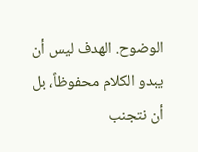الوضوح. الهدف ليس أن يبدو الكلام محفوظاً، بل أن نتجنب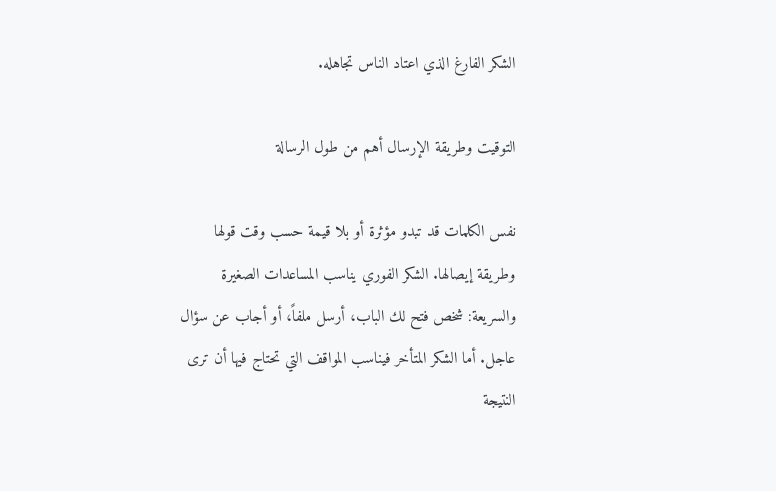الشكر الفارغ الذي اعتاد الناس تجاهله.

التوقيت وطريقة الإرسال أهم من طول الرسالة

نفس الكلمات قد تبدو مؤثرة أو بلا قيمة حسب وقت قولها وطريقة إيصالها. الشكر الفوري يناسب المساعدات الصغيرة والسريعة: شخص فتح لك الباب، أرسل ملفاً، أو أجاب عن سؤال عاجل. أما الشكر المتأخر فيناسب المواقف التي تحتاج فيها أن ترى النتيجة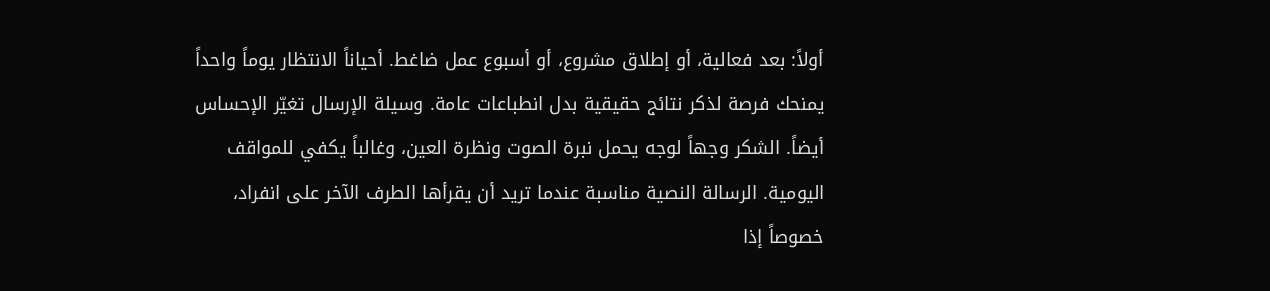أولاً: بعد فعالية، أو إطلاق مشروع، أو أسبوع عمل ضاغط. أحياناً الانتظار يوماً واحداً يمنحك فرصة لذكر نتائج حقيقية بدل انطباعات عامة. وسيلة الإرسال تغيّر الإحساس أيضاً. الشكر وجهاً لوجه يحمل نبرة الصوت ونظرة العين، وغالباً يكفي للمواقف اليومية. الرسالة النصية مناسبة عندما تريد أن يقرأها الطرف الآخر على انفراد، خصوصاً إذا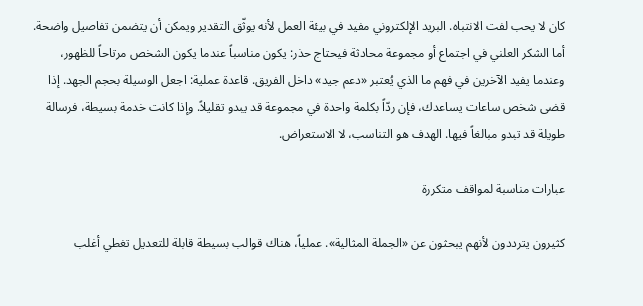كان لا يحب لفت الانتباه. البريد الإلكتروني مفيد في بيئة العمل لأنه يوثّق التقدير ويمكن أن يتضمن تفاصيل واضحة. أما الشكر العلني في اجتماع أو مجموعة محادثة فيحتاج حذر: يكون مناسباً عندما يكون الشخص مرتاحاً للظهور، وعندما يفيد الآخرين في فهم ما الذي يُعتبر «دعم جيد» داخل الفريق. قاعدة عملية: اجعل الوسيلة بحجم الجهد. إذا قضى شخص ساعات يساعدك، فإن ردّاً بكلمة واحدة في مجموعة قد يبدو تقليلاً. وإذا كانت خدمة بسيطة، فرسالة طويلة قد تبدو مبالغاً فيها. الهدف هو التناسب، لا الاستعراض.

عبارات مناسبة لمواقف متكررة

كثيرون يترددون لأنهم يبحثون عن «الجملة المثالية». عملياً، هناك قوالب بسيطة قابلة للتعديل تغطي أغلب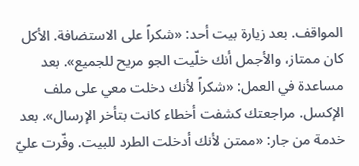المواقف. بعد زيارة بيت أحد: «شكراً على الاستضافة. الأكل كان ممتاز، والأجمل أنك خلّيت الجو مريح للجميع». بعد مساعدة في العمل: «شكراً لأنك دخلت معي على ملف الإكسل. مراجعتك كشفت أخطاء كانت بتأخر الإرسال». بعد خدمة من جار: «ممتن لأنك أدخلت الطرد للبيت. وفّرت عليّ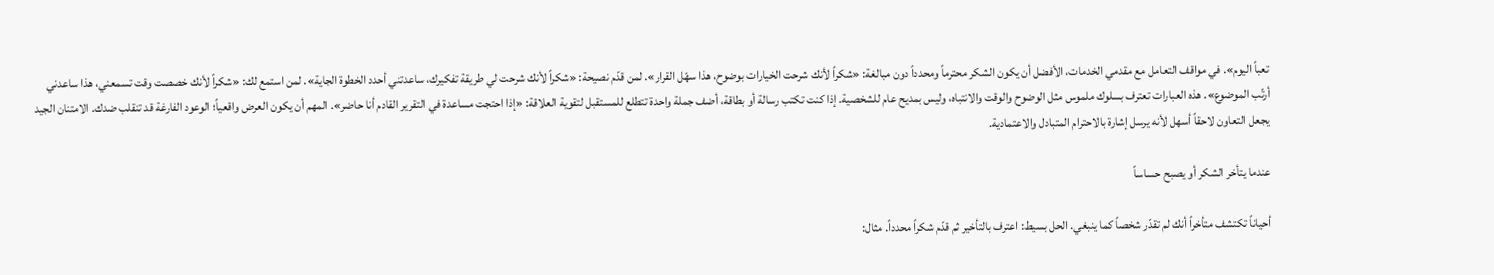تعباً اليوم». في مواقف التعامل مع مقدمي الخدمات، الأفضل أن يكون الشكر محترماً ومحدداً دون مبالغة: «شكراً لأنك شرحت الخيارات بوضوح، هذا سهّل القرار». لمن قدّم نصيحة: «شكراً لأنك شرحت لي طريقة تفكيرك، ساعدتني أحدد الخطوة الجاية». لمن استمع لك: «شكراً لأنك خصصت وقت تسمعني، هذا ساعدني أرتّب الموضوع». هذه العبارات تعترف بسلوك ملموس مثل الوضوح والوقت والانتباه، وليس بمديح عام للشخصية. إذا كنت تكتب رسالة أو بطاقة، أضف جملة واحدة تتطلع للمستقبل لتقوية العلاقة: «إذا احتجت مساعدة في التقرير القادم أنا حاضر». المهم أن يكون العرض واقعياً؛ الوعود الفارغة قد تنقلب ضدك. الامتنان الجيد يجعل التعاون لاحقاً أسهل لأنه يرسل إشارة بالاحترام المتبادل والاعتمادية.

عندما يتأخر الشكر أو يصبح حساساً

أحياناً تكتشف متأخراً أنك لم تقدّر شخصاً كما ينبغي. الحل بسيط: اعترف بالتأخير ثم قدّم شكراً محدداً. مثال: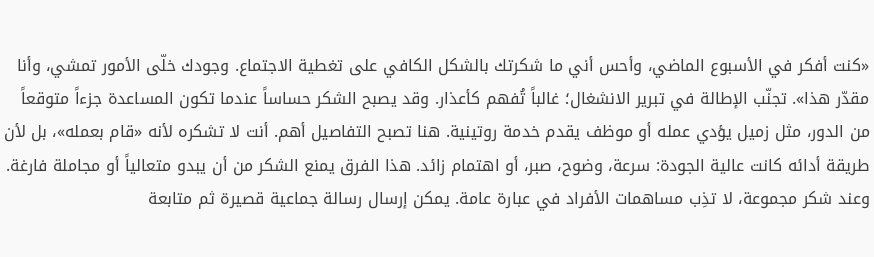«كنت أفكر في الأسبوع الماضي، وأحس أني ما شكرتك بالشكل الكافي على تغطية الاجتماع. وجودك خلّى الأمور تمشي، وأنا مقدّر هذا». تجنّب الإطالة في تبرير الانشغال؛ غالباً تُفهم كأعذار. وقد يصبح الشكر حساساً عندما تكون المساعدة جزءاً متوقعاً من الدور، مثل زميل يؤدي عمله أو موظف يقدم خدمة روتينية. هنا تصبح التفاصيل أهم. أنت لا تشكره لأنه «قام بعمله»، بل لأن طريقة أدائه كانت عالية الجودة: سرعة، وضوح، صبر، أو اهتمام زائد. هذا الفرق يمنع الشكر من أن يبدو متعالياً أو مجاملة فارغة. وعند شكر مجموعة، لا تذِب مساهمات الأفراد في عبارة عامة. يمكن إرسال رسالة جماعية قصيرة ثم متابعة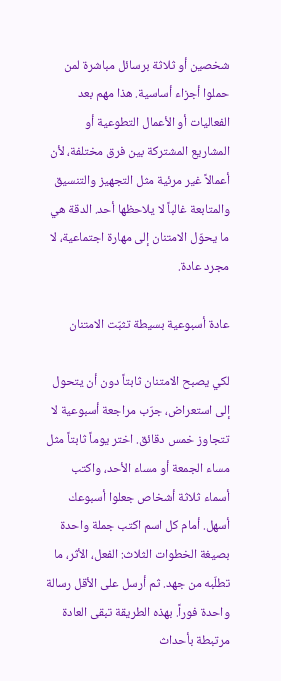شخصين أو ثلاثة برسائل مباشرة لمن حملوا أجزاء أساسية. هذا مهم بعد الفعاليات أو الأعمال التطوعية أو المشاريع المشتركة بين فرق مختلفة، لأن أعمالاً غير مرئية مثل التجهيز والتنسيق والمتابعة غالباً لا يلاحظها أحد. الدقة هي ما يحوّل الامتنان إلى مهارة اجتماعية، لا مجرد عادة.

عادة أسبوعية بسيطة تثبّت الامتنان

لكي يصبح الامتنان ثابتاً دون أن يتحول إلى استعراض، جرّب مراجعة أسبوعية لا تتجاوز خمس دقائق. اختر يوماً ثابتاً مثل مساء الجمعة أو مساء الأحد، واكتب أسماء ثلاثة أشخاص جعلوا أسبوعك أسهل. أمام كل اسم اكتب جملة واحدة بصيغة الخطوات الثلاث: الفعل، الأثر، ما تطلّبه من جهد. ثم أرسل على الأقل رسالة واحدة فوراً. بهذه الطريقة تبقى العادة مرتبطة بأحداث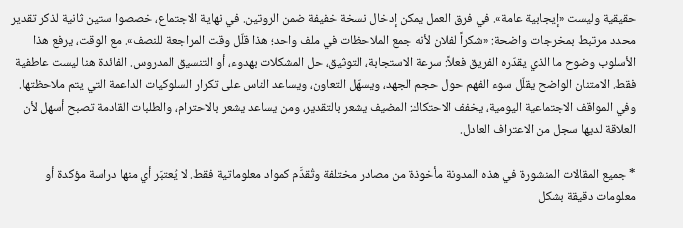حقيقية وليست «إيجابية عامة». في فرق العمل يمكن إدخال نسخة خفيفة ضمن الروتين. في نهاية الاجتماع، خصصوا ستين ثانية لذكر تقدير محدد مرتبط بمخرجات واضحة: «شكراً لفلان لأنه جمع الملاحظات في ملف واحد؛ هذا قلّل وقت المراجعة للنصف». مع الوقت، يرفع هذا الأسلوب وضوح ما الذي يقدّره الفريق فعلاً: سرعة الاستجابة، التوثيق، حل المشكلات بهدوء، أو التنسيق المدروس. الفائدة هنا ليست عاطفية فقط. الامتنان الواضح يقلّل سوء الفهم حول حجم الجهد، ويسهّل التعاون، ويساعد الناس على تكرار السلوكيات الداعمة التي يتم ملاحظتها. وفي المواقف الاجتماعية اليومية، يخفف الاحتكاك: المضيف يشعر بالتقدير، ومن يساعد يشعر بالاحترام، والطلبات القادمة تصبح أسهل لأن العلاقة لديها سجل من الاعتراف العادل.

* جميع المقالات المنشورة في هذه المدونة مأخوذة من مصادر مختلفة وتُقدَّم كمواد معلوماتية فقط. لا يُعتبَر أي منها دراسة مؤكدة أو معلومات دقيقة بشكل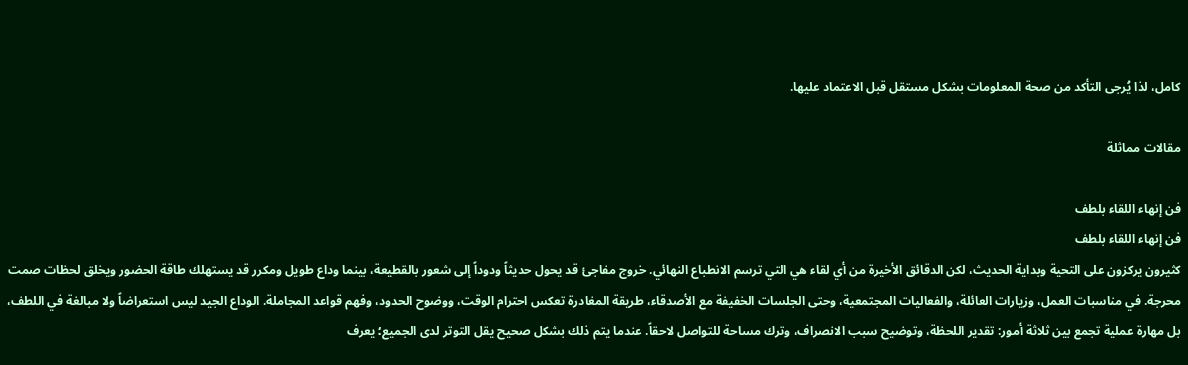كامل، لذا يُرجى التأكد من صحة المعلومات بشكل مستقل قبل الاعتماد عليها.

مقالات مماثلة

فن إنهاء اللقاء بلطف
فن إنهاء اللقاء بلطف
كثيرون يركزون على التحية وبداية الحديث، لكن الدقائق الأخيرة من أي لقاء هي التي ترسم الانطباع النهائي. خروج مفاجئ قد يحول حديثاً ودوداً إلى شعور بالقطيعة، بينما وداع طويل ومكرر قد يستهلك طاقة الحضور ويخلق لحظات صمت محرجة. في مناسبات العمل، وزيارات العائلة، والفعاليات المجتمعية، وحتى الجلسات الخفيفة مع الأصدقاء، طريقة المغادرة تعكس احترام الوقت، ووضوح الحدود، وفهم قواعد المجاملة. الوداع الجيد ليس استعراضاً ولا مبالغة في اللطف، بل مهارة عملية تجمع بين ثلاثة أمور: تقدير اللحظة، وتوضيح سبب الانصراف، وترك مساحة للتواصل لاحقاً. عندما يتم ذلك بشكل صحيح يقل التوتر لدى الجميع؛ يعرف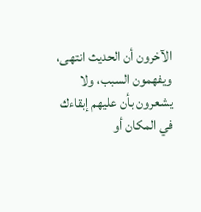الآخرون أن الحديث انتهى، ويفهمون السبب، ولا يشعرون بأن عليهم إبقاءك في المكان أو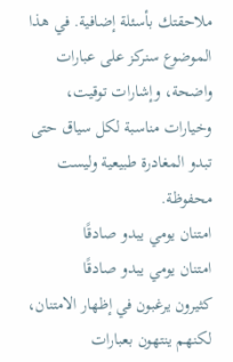ملاحقتك بأسئلة إضافية. في هذا الموضوع سنركز على عبارات واضحة، وإشارات توقيت، وخيارات مناسبة لكل سياق حتى تبدو المغادرة طبيعية وليست محفوظة.
امتنان يومي يبدو صادقًا
امتنان يومي يبدو صادقًا
كثيرون يرغبون في إظهار الامتنان، لكنهم ينتهون بعبارات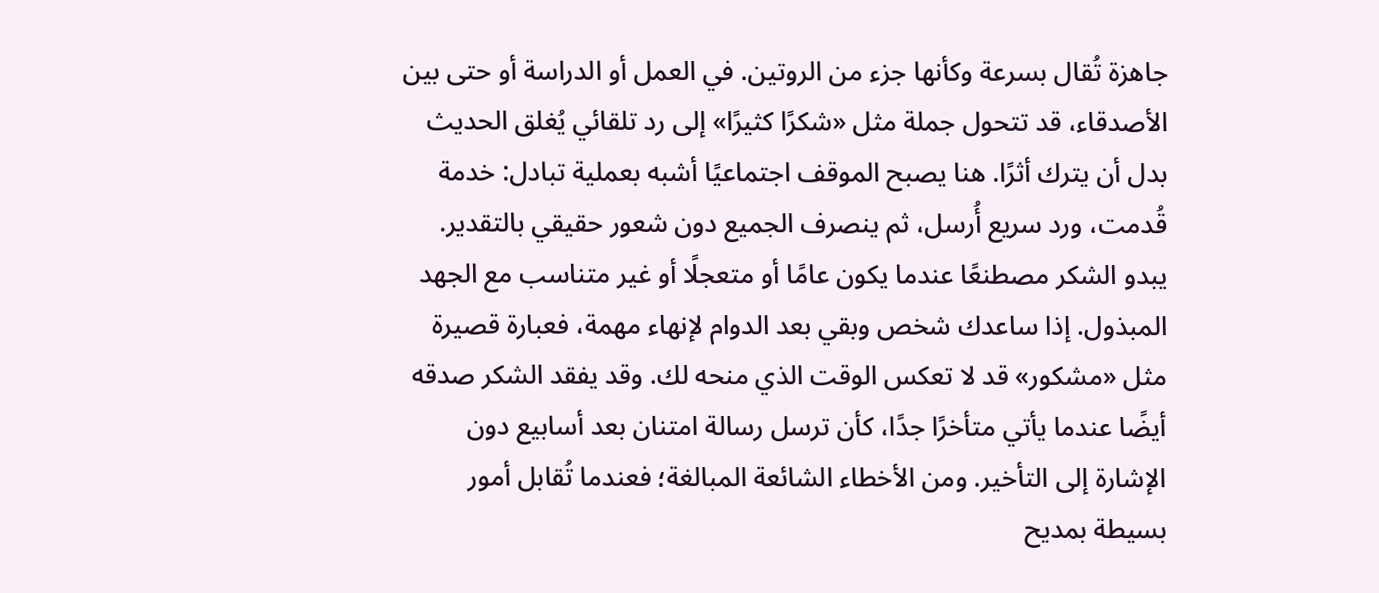جاهزة تُقال بسرعة وكأنها جزء من الروتين. في العمل أو الدراسة أو حتى بين الأصدقاء، قد تتحول جملة مثل «شكرًا كثيرًا» إلى رد تلقائي يُغلق الحديث بدل أن يترك أثرًا. هنا يصبح الموقف اجتماعيًا أشبه بعملية تبادل: خدمة قُدمت، ورد سريع أُرسل، ثم ينصرف الجميع دون شعور حقيقي بالتقدير. يبدو الشكر مصطنعًا عندما يكون عامًا أو متعجلًا أو غير متناسب مع الجهد المبذول. إذا ساعدك شخص وبقي بعد الدوام لإنهاء مهمة، فعبارة قصيرة مثل «مشكور» قد لا تعكس الوقت الذي منحه لك. وقد يفقد الشكر صدقه أيضًا عندما يأتي متأخرًا جدًا، كأن ترسل رسالة امتنان بعد أسابيع دون الإشارة إلى التأخير. ومن الأخطاء الشائعة المبالغة؛ فعندما تُقابل أمور بسيطة بمديح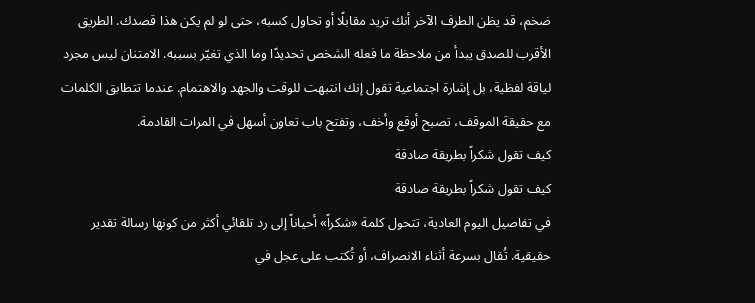ضخم، قد يظن الطرف الآخر أنك تريد مقابلًا أو تحاول كسبه، حتى لو لم يكن هذا قصدك. الطريق الأقرب للصدق يبدأ من ملاحظة ما فعله الشخص تحديدًا وما الذي تغيّر بسببه. الامتنان ليس مجرد لياقة لفظية، بل إشارة اجتماعية تقول إنك انتبهت للوقت والجهد والاهتمام. عندما تتطابق الكلمات مع حقيقة الموقف، تصبح أوقع وأخف، وتفتح باب تعاون أسهل في المرات القادمة.
كيف تقول شكراً بطريقة صادقة
كيف تقول شكراً بطريقة صادقة
في تفاصيل اليوم العادية، تتحول كلمة «شكراً» أحياناً إلى رد تلقائي أكثر من كونها رسالة تقدير حقيقية. تُقال بسرعة أثناء الانصراف، أو تُكتب على عجل في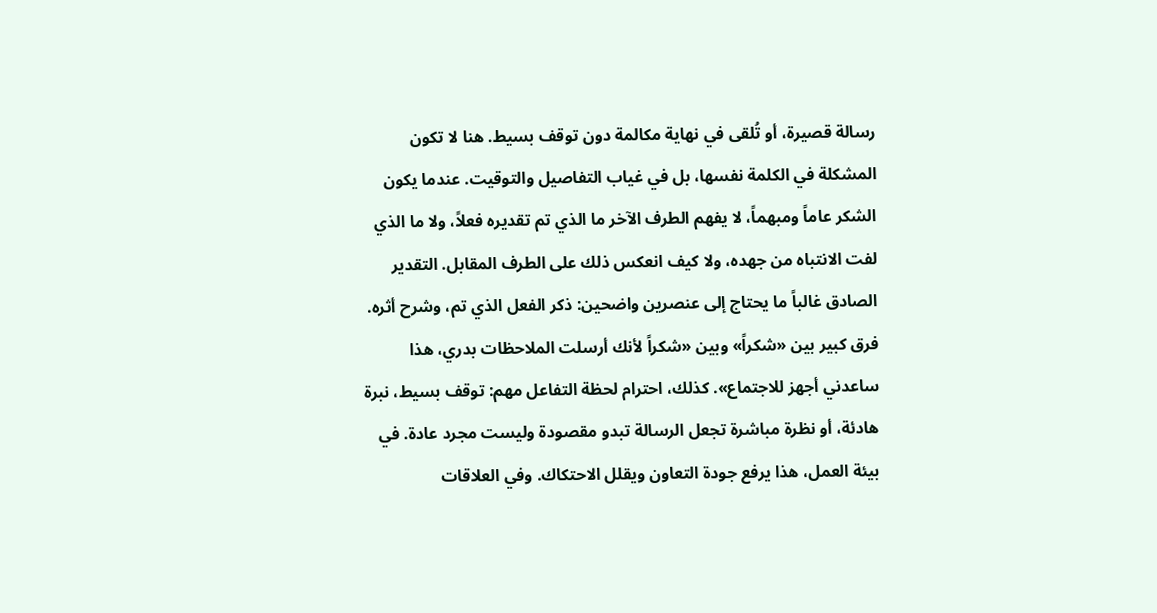رسالة قصيرة، أو تُلقى في نهاية مكالمة دون توقف بسيط. هنا لا تكون المشكلة في الكلمة نفسها، بل في غياب التفاصيل والتوقيت. عندما يكون الشكر عاماً ومبهماً، لا يفهم الطرف الآخر ما الذي تم تقديره فعلاً، ولا ما الذي لفت الانتباه من جهده، ولا كيف انعكس ذلك على الطرف المقابل. التقدير الصادق غالباً ما يحتاج إلى عنصرين واضحين: ذكر الفعل الذي تم، وشرح أثره. فرق كبير بين «شكراً» وبين «شكراً لأنك أرسلت الملاحظات بدري، هذا ساعدني أجهز للاجتماع». كذلك، احترام لحظة التفاعل مهم: توقف بسيط، نبرة هادئة، أو نظرة مباشرة تجعل الرسالة تبدو مقصودة وليست مجرد عادة. في بيئة العمل، هذا يرفع جودة التعاون ويقلل الاحتكاك. وفي العلاقات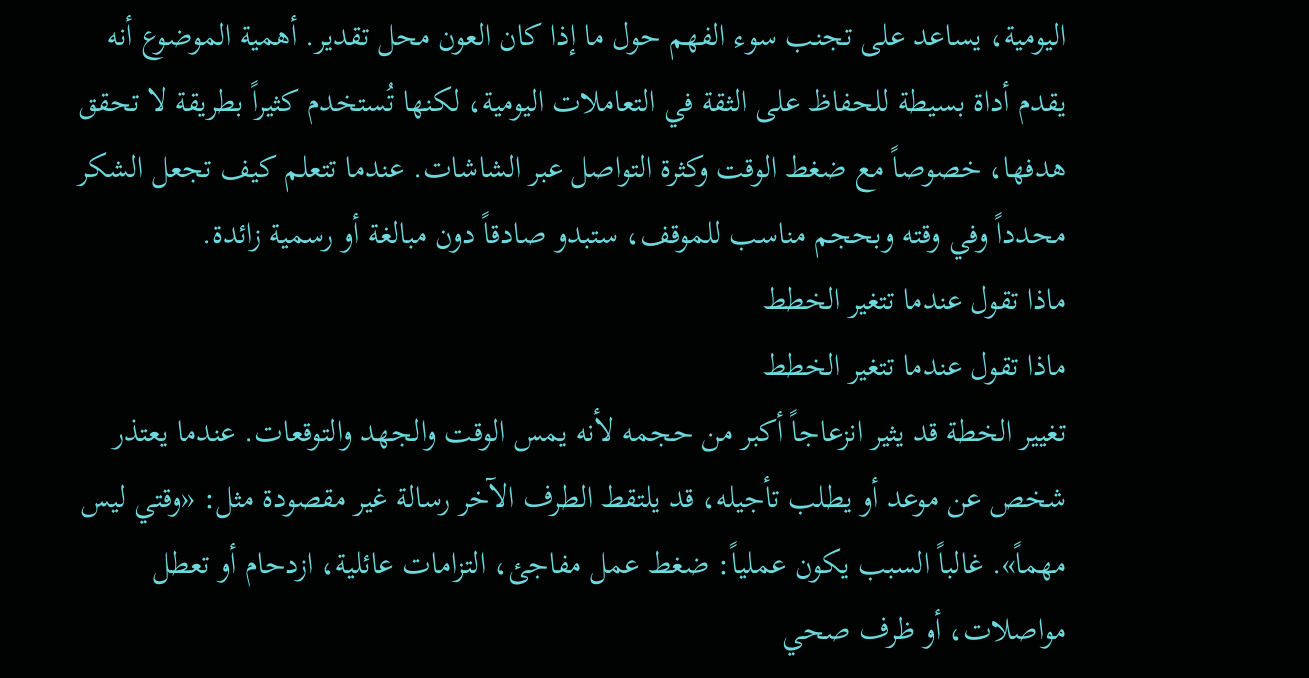اليومية، يساعد على تجنب سوء الفهم حول ما إذا كان العون محل تقدير. أهمية الموضوع أنه يقدم أداة بسيطة للحفاظ على الثقة في التعاملات اليومية، لكنها تُستخدم كثيراً بطريقة لا تحقق هدفها، خصوصاً مع ضغط الوقت وكثرة التواصل عبر الشاشات. عندما تتعلم كيف تجعل الشكر محدداً وفي وقته وبحجم مناسب للموقف، ستبدو صادقاً دون مبالغة أو رسمية زائدة.
ماذا تقول عندما تتغير الخطط
ماذا تقول عندما تتغير الخطط
تغيير الخطة قد يثير انزعاجاً أكبر من حجمه لأنه يمس الوقت والجهد والتوقعات. عندما يعتذر شخص عن موعد أو يطلب تأجيله، قد يلتقط الطرف الآخر رسالة غير مقصودة مثل: «وقتي ليس مهماً». غالباً السبب يكون عملياً: ضغط عمل مفاجئ، التزامات عائلية، ازدحام أو تعطل مواصلات، أو ظرف صحي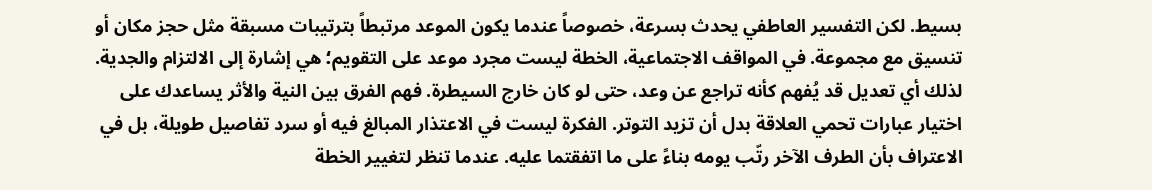بسيط. لكن التفسير العاطفي يحدث بسرعة، خصوصاً عندما يكون الموعد مرتبطاً بترتيبات مسبقة مثل حجز مكان أو تنسيق مع مجموعة. في المواقف الاجتماعية، الخطة ليست مجرد موعد على التقويم؛ هي إشارة إلى الالتزام والجدية. لذلك أي تعديل قد يُفهم كأنه تراجع عن وعد، حتى لو كان خارج السيطرة. فهم الفرق بين النية والأثر يساعدك على اختيار عبارات تحمي العلاقة بدل أن تزيد التوتر. الفكرة ليست في الاعتذار المبالغ فيه أو سرد تفاصيل طويلة، بل في الاعتراف بأن الطرف الآخر رتّب يومه بناءً على ما اتفقتما عليه. عندما تنظر لتغيير الخطة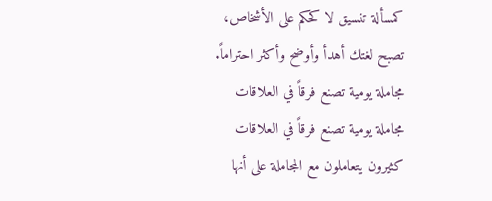كمسألة تنسيق لا كحكم على الأشخاص، تصبح لغتك أهدأ وأوضح وأكثر احتراماً.
مجاملة يومية تصنع فرقاً في العلاقات
مجاملة يومية تصنع فرقاً في العلاقات
كثيرون يتعاملون مع المجاملة على أنها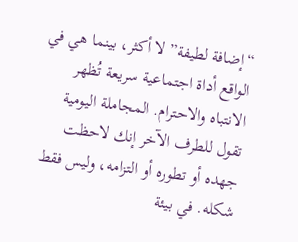“إضافة لطيفة” لا أكثر، بينما هي في الواقع أداة اجتماعية سريعة تُظهر الانتباه والاحترام. المجاملة اليومية تقول للطرف الآخر إنك لاحظت جهده أو تطوره أو التزامه، وليس فقط شكله. في بيئة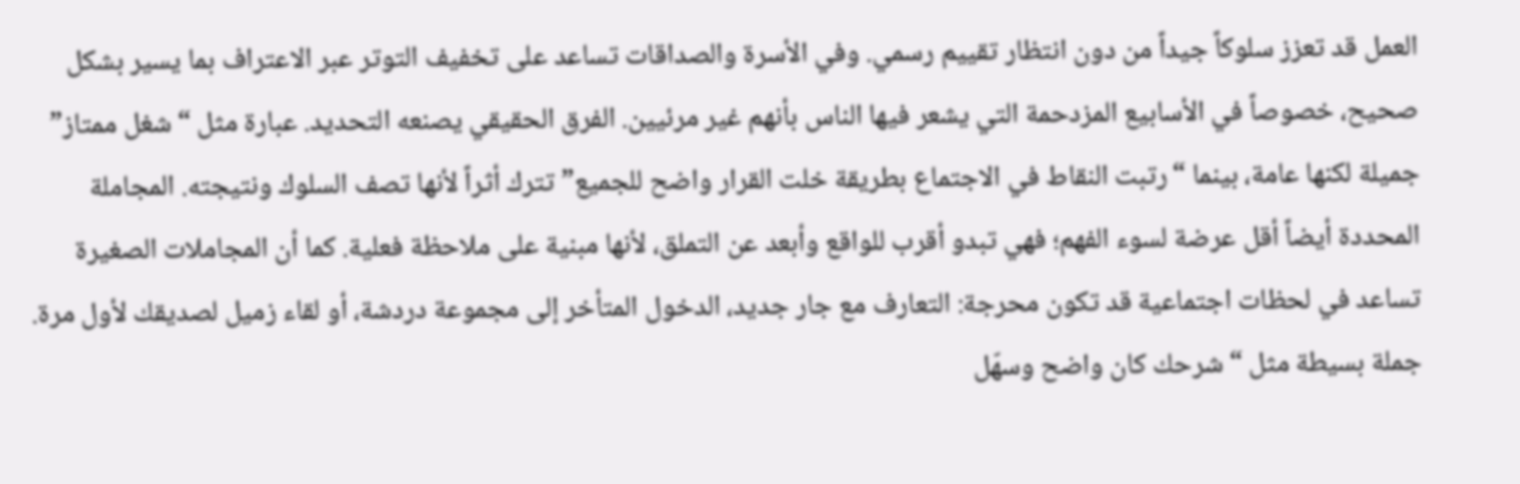العمل قد تعزز سلوكاً جيداً من دون انتظار تقييم رسمي. وفي الأسرة والصداقات تساعد على تخفيف التوتر عبر الاعتراف بما يسير بشكل صحيح، خصوصاً في الأسابيع المزدحمة التي يشعر فيها الناس بأنهم غير مرئيين. الفرق الحقيقي يصنعه التحديد. عبارة مثل “شغل ممتاز” جميلة لكنها عامة، بينما “رتبت النقاط في الاجتماع بطريقة خلت القرار واضح للجميع” تترك أثراً لأنها تصف السلوك ونتيجته. المجاملة المحددة أيضاً أقل عرضة لسوء الفهم؛ فهي تبدو أقرب للواقع وأبعد عن التملق، لأنها مبنية على ملاحظة فعلية. كما أن المجاملات الصغيرة تساعد في لحظات اجتماعية قد تكون محرجة: التعارف مع جار جديد، الدخول المتأخر إلى مجموعة دردشة، أو لقاء زميل لصديقك لأول مرة. جملة بسيطة مثل “شرحك كان واضح وسهّل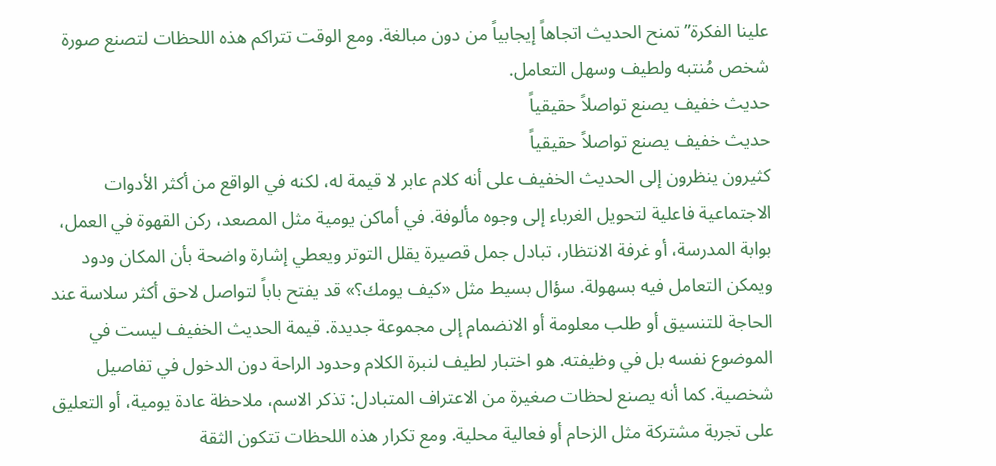علينا الفكرة” تمنح الحديث اتجاهاً إيجابياً من دون مبالغة. ومع الوقت تتراكم هذه اللحظات لتصنع صورة شخص مُنتبه ولطيف وسهل التعامل.
حديث خفيف يصنع تواصلاً حقيقياً
حديث خفيف يصنع تواصلاً حقيقياً
كثيرون ينظرون إلى الحديث الخفيف على أنه كلام عابر لا قيمة له، لكنه في الواقع من أكثر الأدوات الاجتماعية فاعلية لتحويل الغرباء إلى وجوه مألوفة. في أماكن يومية مثل المصعد، ركن القهوة في العمل، بوابة المدرسة، أو غرفة الانتظار، تبادل جمل قصيرة يقلل التوتر ويعطي إشارة واضحة بأن المكان ودود ويمكن التعامل فيه بسهولة. سؤال بسيط مثل «كيف يومك؟» قد يفتح باباً لتواصل لاحق أكثر سلاسة عند الحاجة للتنسيق أو طلب معلومة أو الانضمام إلى مجموعة جديدة. قيمة الحديث الخفيف ليست في الموضوع نفسه بل في وظيفته. هو اختبار لطيف لنبرة الكلام وحدود الراحة دون الدخول في تفاصيل شخصية. كما أنه يصنع لحظات صغيرة من الاعتراف المتبادل: تذكر الاسم، ملاحظة عادة يومية، أو التعليق على تجربة مشتركة مثل الزحام أو فعالية محلية. ومع تكرار هذه اللحظات تتكون الثقة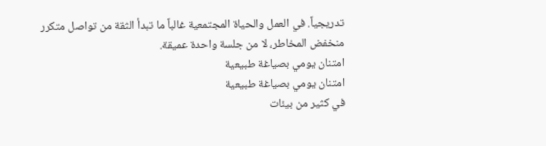تدريجياً. في العمل والحياة المجتمعية غالباً ما تبدأ الثقة من تواصل متكرر منخفض المخاطر، لا من جلسة واحدة عميقة.
امتنان يومي بصياغة طبيعية
امتنان يومي بصياغة طبيعية
في كثير من بيئات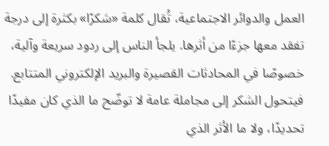العمل والدوائر الاجتماعية، تُقال كلمة «شكرًا» بكثرة إلى درجة تفقد معها جزءًا من أثرها. يلجأ الناس إلى ردود سريعة وآلية، خصوصًا في المحادثات القصيرة والبريد الإلكتروني المتتابع. فيتحول الشكر إلى مجاملة عامة لا توضّح ما الذي كان مفيدًا تحديدًا، ولا ما الأثر الذي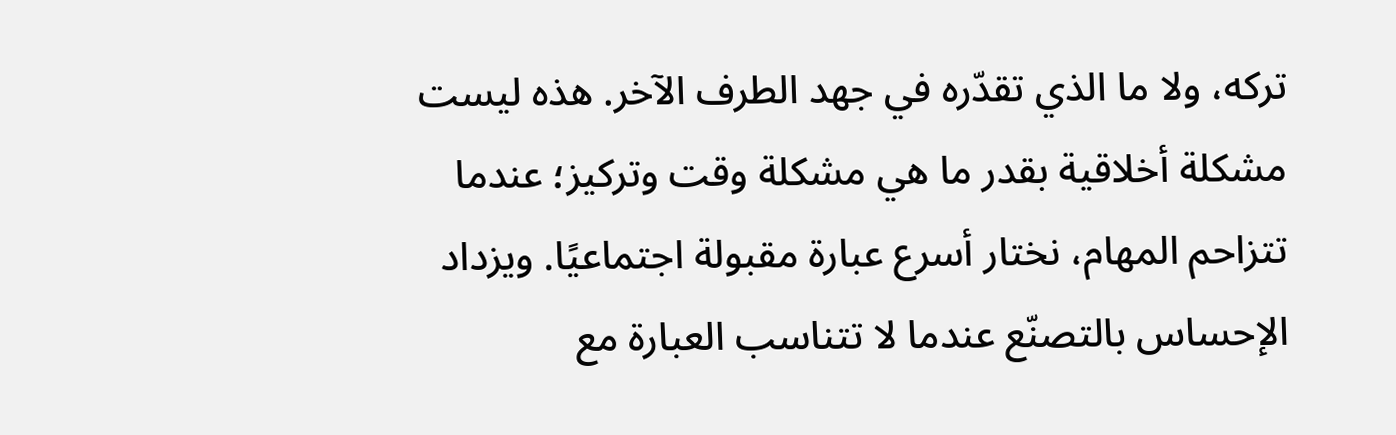تركه، ولا ما الذي تقدّره في جهد الطرف الآخر. هذه ليست مشكلة أخلاقية بقدر ما هي مشكلة وقت وتركيز؛ عندما تتزاحم المهام، نختار أسرع عبارة مقبولة اجتماعيًا. ويزداد الإحساس بالتصنّع عندما لا تتناسب العبارة مع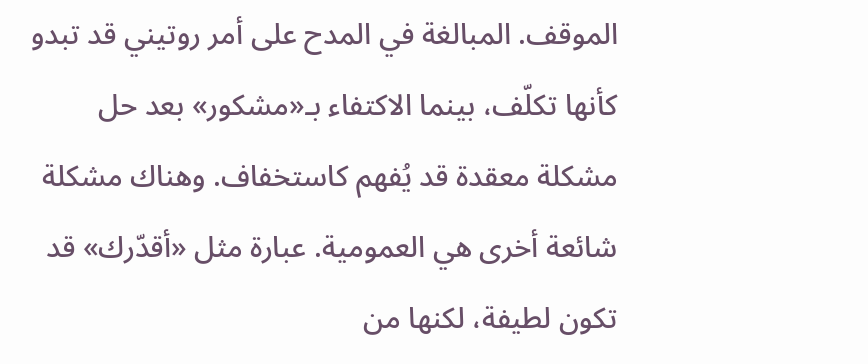الموقف. المبالغة في المدح على أمر روتيني قد تبدو كأنها تكلّف، بينما الاكتفاء بـ«مشكور» بعد حل مشكلة معقدة قد يُفهم كاستخفاف. وهناك مشكلة شائعة أخرى هي العمومية. عبارة مثل «أقدّرك» قد تكون لطيفة، لكنها من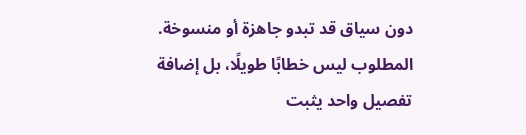دون سياق قد تبدو جاهزة أو منسوخة. المطلوب ليس خطابًا طويلًا، بل إضافة تفصيل واحد يثبت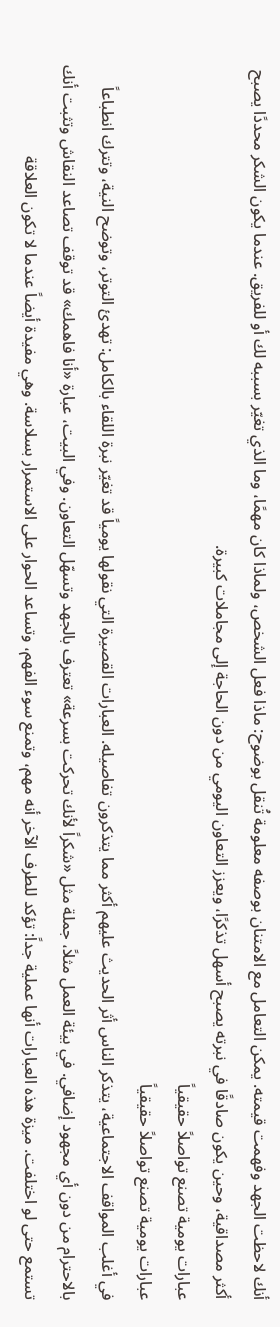أنك لاحظت الجهد وفهمت قيمته. يمكن التعامل مع الامتنان بوصفه معلومة تُنقل بوضوح: ماذا فعل الشخص، ولماذا كان مهمًا، وما الذي تغيّر بسببه لك أو للفريق. عندما يكون الشكر محددًا يصبح أكثر مصداقية، وحين يكون صادقًا في نبرته يصبح أسهل تذكرًا، ويعزز التعاون اليومي من دون الحاجة إلى مجاملات كبيرة.
عبارات يومية تصنع تواصلاً حقيقياً
عبارات يومية تصنع تواصلاً حقيقياً
في أغلب المواقف الاجتماعية، يتذكر الناس أثر الحديث عليهم أكثر مما يتذكرون تفاصيله. العبارات القصيرة التي نقولها يومياً قد تغيّر نبرة اللقاء بالكامل: تهدئ التوتر، وتوضح النية، وتترك انطباعاً بالاحترام من دون أي مجهود إضافي. في بيئة العمل مثلاً، جملة مثل «شكراً لأنك تحركت بسرعة» تعترف بالجهد وتسهّل التعاون. وفي البيت، عبارة «أنا فاهمك» قد توقف تصاعد النقاش وتثبت أنك تستمع حتى لو اختلفت. ميزة هذه العبارات أنها عملية جداً: تؤكد للطرف الآخر أنه مهم، وتمنع سوء الفهم، وتساعد الحوار على الاستمرار بسلاسة. وهي مفيدة أيضاً عندما لا تكون العلاقة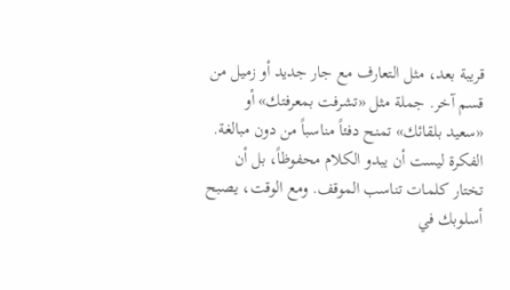قريبة بعد، مثل التعارف مع جار جديد أو زميل من قسم آخر. جملة مثل «تشرفت بمعرفتك» أو «سعيد بلقائك» تمنح دفئاً مناسباً من دون مبالغة. الفكرة ليست أن يبدو الكلام محفوظاً، بل أن تختار كلمات تناسب الموقف. ومع الوقت، يصبح أسلوبك في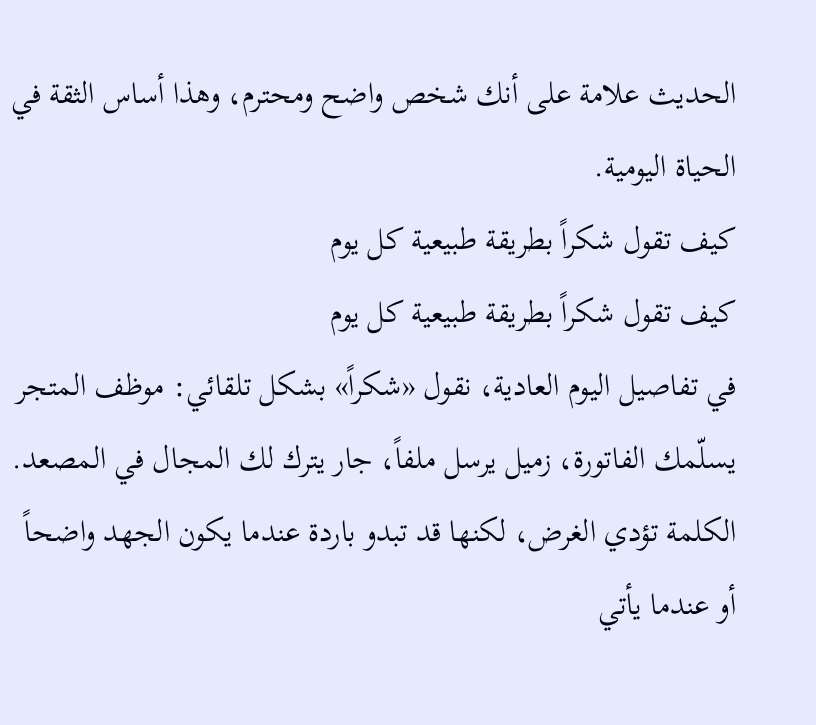الحديث علامة على أنك شخص واضح ومحترم، وهذا أساس الثقة في الحياة اليومية.
كيف تقول شكراً بطريقة طبيعية كل يوم
كيف تقول شكراً بطريقة طبيعية كل يوم
في تفاصيل اليوم العادية، نقول «شكراً» بشكل تلقائي: موظف المتجر يسلّمك الفاتورة، زميل يرسل ملفاً، جار يترك لك المجال في المصعد. الكلمة تؤدي الغرض، لكنها قد تبدو باردة عندما يكون الجهد واضحاً أو عندما يأتي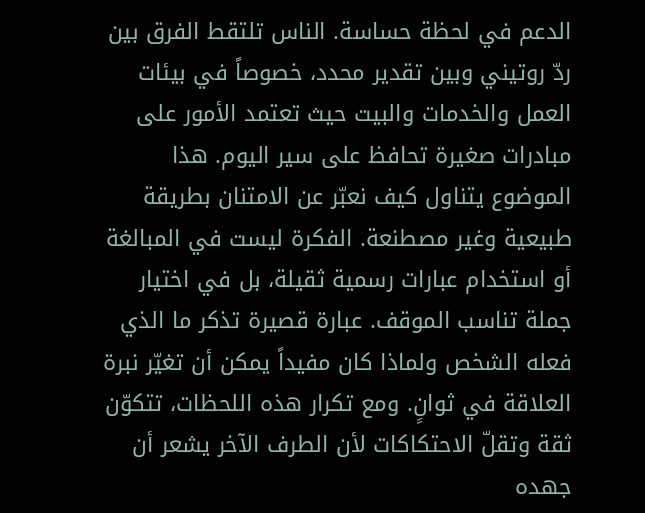الدعم في لحظة حساسة. الناس تلتقط الفرق بين ردّ روتيني وبين تقدير محدد، خصوصاً في بيئات العمل والخدمات والبيت حيث تعتمد الأمور على مبادرات صغيرة تحافظ على سير اليوم. هذا الموضوع يتناول كيف نعبّر عن الامتنان بطريقة طبيعية وغير مصطنعة. الفكرة ليست في المبالغة أو استخدام عبارات رسمية ثقيلة، بل في اختيار جملة تناسب الموقف. عبارة قصيرة تذكر ما الذي فعله الشخص ولماذا كان مفيداً يمكن أن تغيّر نبرة العلاقة في ثوانٍ. ومع تكرار هذه اللحظات، تتكوّن ثقة وتقلّ الاحتكاكات لأن الطرف الآخر يشعر أن جهده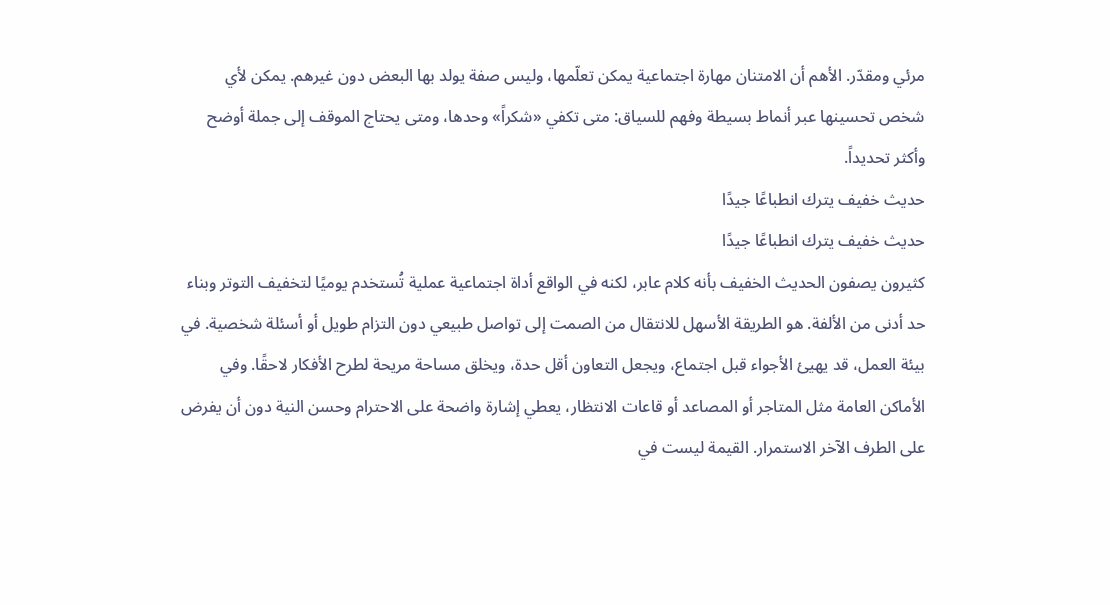مرئي ومقدّر. الأهم أن الامتنان مهارة اجتماعية يمكن تعلّمها، وليس صفة يولد بها البعض دون غيرهم. يمكن لأي شخص تحسينها عبر أنماط بسيطة وفهم للسياق: متى تكفي «شكراً» وحدها، ومتى يحتاج الموقف إلى جملة أوضح وأكثر تحديداً.
حديث خفيف يترك انطباعًا جيدًا
حديث خفيف يترك انطباعًا جيدًا
كثيرون يصفون الحديث الخفيف بأنه كلام عابر، لكنه في الواقع أداة اجتماعية عملية تُستخدم يوميًا لتخفيف التوتر وبناء حد أدنى من الألفة. هو الطريقة الأسهل للانتقال من الصمت إلى تواصل طبيعي دون التزام طويل أو أسئلة شخصية. في بيئة العمل، قد يهيئ الأجواء قبل اجتماع، ويجعل التعاون أقل حدة، ويخلق مساحة مريحة لطرح الأفكار لاحقًا. وفي الأماكن العامة مثل المتاجر أو المصاعد أو قاعات الانتظار، يعطي إشارة واضحة على الاحترام وحسن النية دون أن يفرض على الطرف الآخر الاستمرار. القيمة ليست في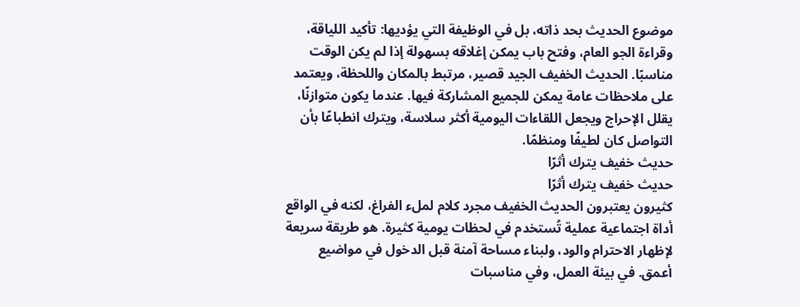موضوع الحديث بحد ذاته، بل في الوظيفة التي يؤديها: تأكيد اللياقة، وقراءة الجو العام، وفتح باب يمكن إغلاقه بسهولة إذا لم يكن الوقت مناسبًا. الحديث الخفيف الجيد قصير، مرتبط بالمكان واللحظة، ويعتمد على ملاحظات عامة يمكن للجميع المشاركة فيها. عندما يكون متوازنًا، يقلل الإحراج ويجعل اللقاءات اليومية أكثر سلاسة، ويترك انطباعًا بأن التواصل كان لطيفًا ومنظمًا.
حديث خفيف يترك أثرًا
حديث خفيف يترك أثرًا
كثيرون يعتبرون الحديث الخفيف مجرد كلام لملء الفراغ، لكنه في الواقع أداة اجتماعية عملية تُستخدم في لحظات يومية كثيرة. هو طريقة سريعة لإظهار الاحترام والود، ولبناء مساحة آمنة قبل الدخول في مواضيع أعمق. في بيئة العمل، وفي مناسبات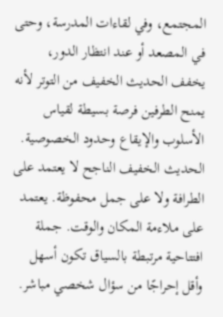المجتمع، وفي لقاءات المدرسة، وحتى في المصعد أو عند انتظار الدور، يخفف الحديث الخفيف من التوتر لأنه يمنح الطرفين فرصة بسيطة لقياس الأسلوب والإيقاع وحدود الخصوصية. الحديث الخفيف الناجح لا يعتمد على الطرافة ولا على جمل محفوظة. يعتمد على ملاءمة المكان والوقت. جملة افتتاحية مرتبطة بالسياق تكون أسهل وأقل إحراجًا من سؤال شخصي مباشر.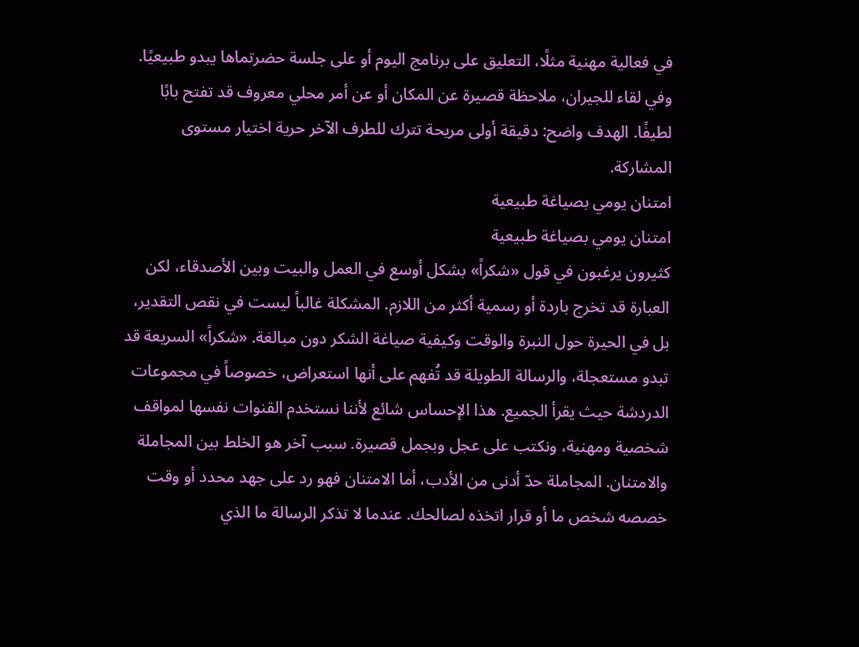في فعالية مهنية مثلًا، التعليق على برنامج اليوم أو على جلسة حضرتماها يبدو طبيعيًا. وفي لقاء للجيران، ملاحظة قصيرة عن المكان أو عن أمر محلي معروف قد تفتح بابًا لطيفًا. الهدف واضح: دقيقة أولى مريحة تترك للطرف الآخر حرية اختيار مستوى المشاركة.
امتنان يومي بصياغة طبيعية
امتنان يومي بصياغة طبيعية
كثيرون يرغبون في قول «شكراً» بشكل أوسع في العمل والبيت وبين الأصدقاء، لكن العبارة قد تخرج باردة أو رسمية أكثر من اللازم. المشكلة غالباً ليست في نقص التقدير، بل في الحيرة حول النبرة والوقت وكيفية صياغة الشكر دون مبالغة. «شكراً» السريعة قد تبدو مستعجلة، والرسالة الطويلة قد تُفهم على أنها استعراض، خصوصاً في مجموعات الدردشة حيث يقرأ الجميع. هذا الإحساس شائع لأننا نستخدم القنوات نفسها لمواقف شخصية ومهنية، ونكتب على عجل وبجمل قصيرة. سبب آخر هو الخلط بين المجاملة والامتنان. المجاملة حدّ أدنى من الأدب، أما الامتنان فهو رد على جهد محدد أو وقت خصصه شخص ما أو قرار اتخذه لصالحك. عندما لا تذكر الرسالة ما الذي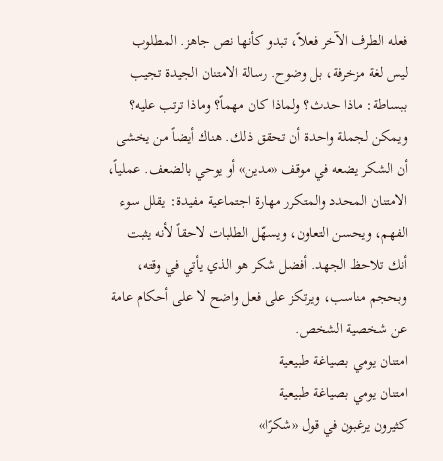فعله الطرف الآخر فعلاً، تبدو كأنها نص جاهز. المطلوب ليس لغة مزخرفة، بل وضوح. رسالة الامتنان الجيدة تجيب ببساطة: ماذا حدث؟ ولماذا كان مهماً؟ وماذا ترتب عليه؟ ويمكن لجملة واحدة أن تحقق ذلك. هناك أيضاً من يخشى أن الشكر يضعه في موقف «مدين» أو يوحي بالضعف. عملياً، الامتنان المحدد والمتكرر مهارة اجتماعية مفيدة: يقلل سوء الفهم، ويحسن التعاون، ويسهّل الطلبات لاحقاً لأنه يثبت أنك تلاحظ الجهد. أفضل شكر هو الذي يأتي في وقته، وبحجم مناسب، ويرتكز على فعل واضح لا على أحكام عامة عن شخصية الشخص.
امتنان يومي بصياغة طبيعية
امتنان يومي بصياغة طبيعية
كثيرون يرغبون في قول «شكرًا»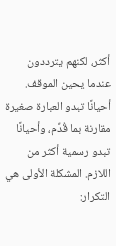أكثر، لكنهم يترددون عندما يحين الموقف. أحيانًا تبدو العبارة صغيرة مقارنة بما قُدِّم، وأحيانًا تبدو رسمية أكثر من اللازم. المشكلة الأولى هي التكرار: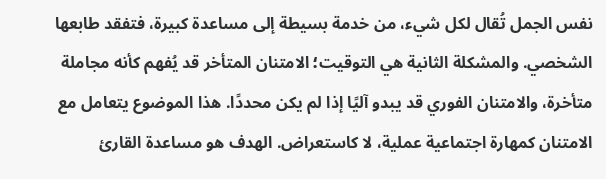نفس الجمل تُقال لكل شيء، من خدمة بسيطة إلى مساعدة كبيرة، فتفقد طابعها الشخصي. والمشكلة الثانية هي التوقيت؛ الامتنان المتأخر قد يُفهم كأنه مجاملة متأخرة، والامتنان الفوري قد يبدو آليًا إذا لم يكن محددًا. هذا الموضوع يتعامل مع الامتنان كمهارة اجتماعية عملية، لا كاستعراض. الهدف هو مساعدة القارئ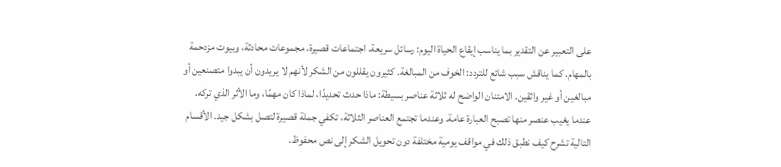على التعبير عن التقدير بما يناسب إيقاع الحياة اليوم: رسائل سريعة، اجتماعات قصيرة، مجموعات محادثة، وبيوت مزدحمة بالمهام. كما يناقش سبب شائع للتردد: الخوف من المبالغة. كثيرون يقللون من الشكر لأنهم لا يريدون أن يبدوا متصنعين أو مبالغين أو غير واثقين. الامتنان الواضح له ثلاثة عناصر بسيطة: ماذا حدث تحديدًا، لماذا كان مهمًا، وما الأثر الذي تركه. عندما يغيب عنصر منها تصبح العبارة عامة. وعندما تجتمع العناصر الثلاثة، تكفي جملة قصيرة لتصل بشكل جيد. الأقسام التالية تشرح كيف نطبق ذلك في مواقف يومية مختلفة دون تحويل الشكر إلى نص محفوظ.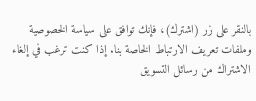بالنقر على زر (اشترك)، فإنك توافق على سياسة الخصوصية وملفات تعريف الارتباط الخاصة بنا. إذا كنت ترغب في إلغاء الاشتراك من رسائل التسويق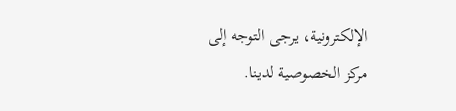الإلكترونية، يرجى التوجه إلى مركز الخصوصية لدينا.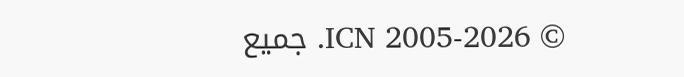© 2005-2026 ICN. جميع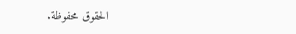الحقوق محفوظة.